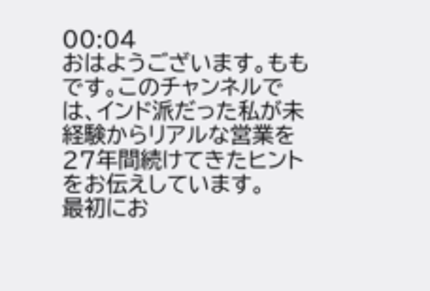00:04
おはようございます。ももです。このチャンネルでは、インド派だった私が未経験からリアルな営業を27年間続けてきたヒントをお伝えしています。
最初にお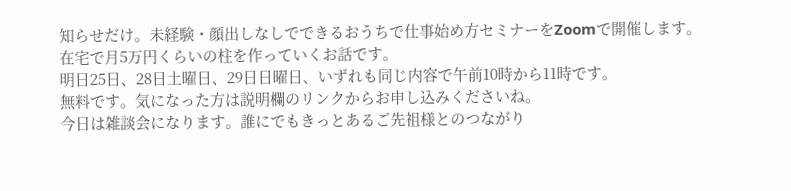知らせだけ。未経験・顔出しなしでできるおうちで仕事始め方セミナーをZoomで開催します。
在宅で月5万円くらいの柱を作っていくお話です。
明日25日、28日土曜日、29日日曜日、いずれも同じ内容で午前10時から11時です。
無料です。気になった方は説明欄のリンクからお申し込みくださいね。
今日は雑談会になります。誰にでもきっとあるご先祖様とのつながり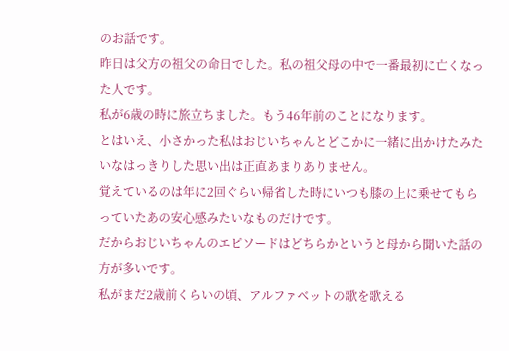のお話です。
昨日は父方の祖父の命日でした。私の祖父母の中で一番最初に亡くなった人です。
私が6歳の時に旅立ちました。もう46年前のことになります。
とはいえ、小さかった私はおじいちゃんとどこかに一緒に出かけたみたいなはっきりした思い出は正直あまりありません。
覚えているのは年に2回ぐらい帰省した時にいつも膝の上に乗せてもらっていたあの安心感みたいなものだけです。
だからおじいちゃんのエピソードはどちらかというと母から聞いた話の方が多いです。
私がまだ2歳前くらいの頃、アルファベットの歌を歌える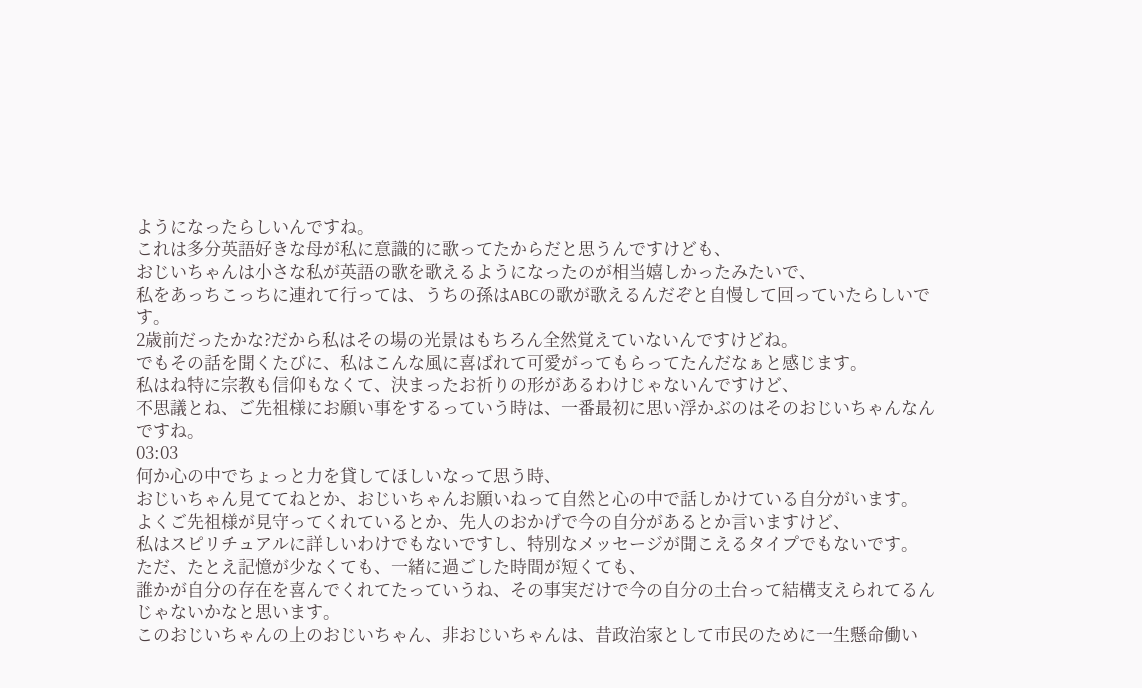ようになったらしいんですね。
これは多分英語好きな母が私に意識的に歌ってたからだと思うんですけども、
おじいちゃんは小さな私が英語の歌を歌えるようになったのが相当嬉しかったみたいで、
私をあっちこっちに連れて行っては、うちの孫はABCの歌が歌えるんだぞと自慢して回っていたらしいです。
2歳前だったかな?だから私はその場の光景はもちろん全然覚えていないんですけどね。
でもその話を聞くたびに、私はこんな風に喜ばれて可愛がってもらってたんだなぁと感じます。
私はね特に宗教も信仰もなくて、決まったお祈りの形があるわけじゃないんですけど、
不思議とね、ご先祖様にお願い事をするっていう時は、一番最初に思い浮かぶのはそのおじいちゃんなんですね。
03:03
何か心の中でちょっと力を貸してほしいなって思う時、
おじいちゃん見ててねとか、おじいちゃんお願いねって自然と心の中で話しかけている自分がいます。
よくご先祖様が見守ってくれているとか、先人のおかげで今の自分があるとか言いますけど、
私はスピリチュアルに詳しいわけでもないですし、特別なメッセージが聞こえるタイプでもないです。
ただ、たとえ記憶が少なくても、一緒に過ごした時間が短くても、
誰かが自分の存在を喜んでくれてたっていうね、その事実だけで今の自分の土台って結構支えられてるんじゃないかなと思います。
このおじいちゃんの上のおじいちゃん、非おじいちゃんは、昔政治家として市民のために一生懸命働い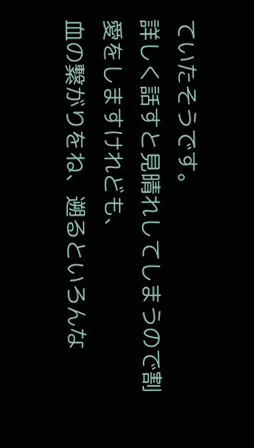ていたそうです。
詳しく話すと見晴れしてしまうので割愛をしますけれども、
血の繋がりをね、遡るといろんな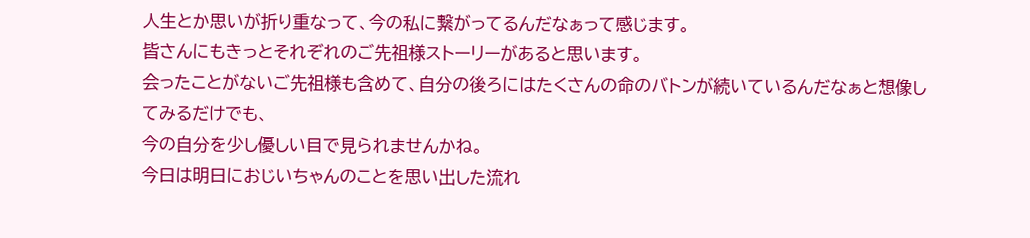人生とか思いが折り重なって、今の私に繋がってるんだなぁって感じます。
皆さんにもきっとそれぞれのご先祖様ストーリーがあると思います。
会ったことがないご先祖様も含めて、自分の後ろにはたくさんの命のバトンが続いているんだなぁと想像してみるだけでも、
今の自分を少し優しい目で見られませんかね。
今日は明日におじいちゃんのことを思い出した流れ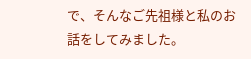で、そんなご先祖様と私のお話をしてみました。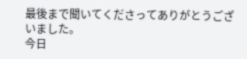最後まで聞いてくださってありがとうございました。
今日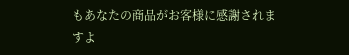もあなたの商品がお客様に感謝されますよ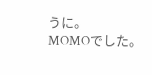うに。
MOMOでした。